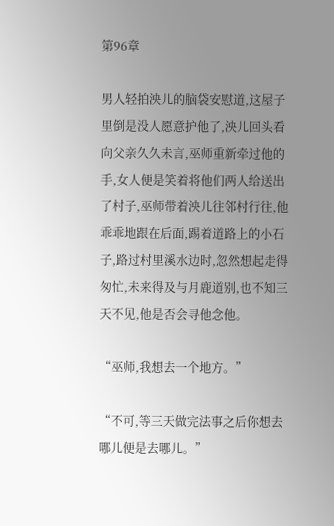第96章

男人轻拍泱儿的脑袋安慰道,这屋子里倒是没人愿意护他了,泱儿回头看向父亲久久未言,巫师重新牵过他的手,女人便是笑着将他们两人给送出了村子,巫师带着泱儿往邻村行往,他乖乖地跟在后面,踢着道路上的小石子,路过村里溪水边时,忽然想起走得匆忙,未来得及与月鹿道别,也不知三天不见,他是否会寻他念他。

“巫师,我想去一个地方。”

“不可,等三天做完法事之后你想去哪儿便是去哪儿。”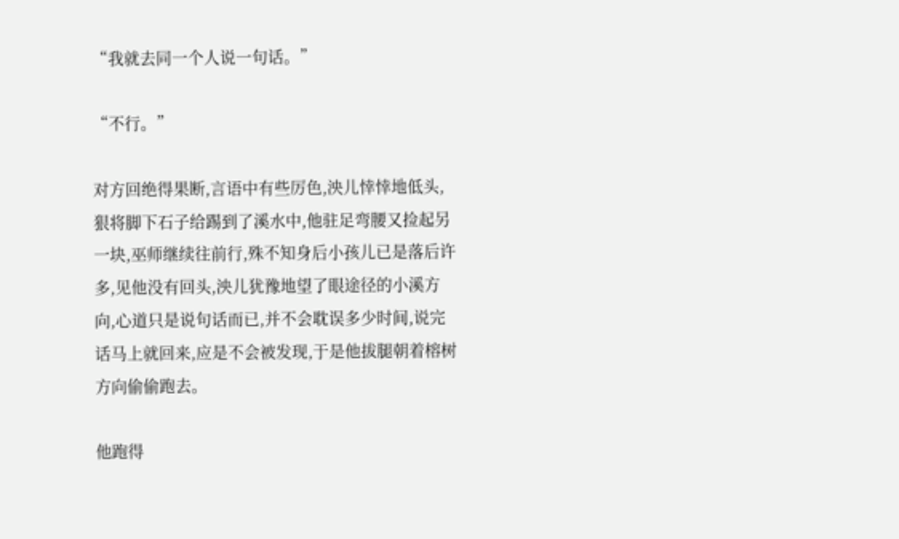“我就去同一个人说一句话。”

“不行。”

对方回绝得果断,言语中有些厉色,泱儿悻悻地低头,狠将脚下石子给踢到了溪水中,他驻足弯腰又捡起另一块,巫师继续往前行,殊不知身后小孩儿已是落后许多,见他没有回头,泱儿犹豫地望了眼途径的小溪方向,心道只是说句话而已,并不会耽误多少时间,说完话马上就回来,应是不会被发现,于是他拔腿朝着榕树方向偷偷跑去。

他跑得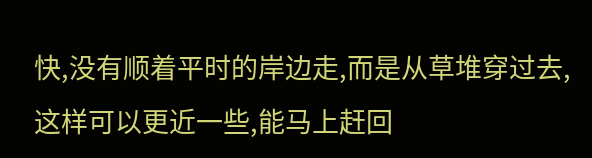快,没有顺着平时的岸边走,而是从草堆穿过去,这样可以更近一些,能马上赶回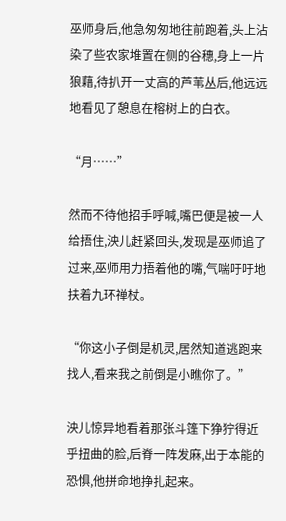巫师身后,他急匆匆地往前跑着,头上沾染了些农家堆置在侧的谷穗,身上一片狼藉,待扒开一丈高的芦苇丛后,他远远地看见了憩息在榕树上的白衣。

“月……”

然而不待他招手呼喊,嘴巴便是被一人给捂住,泱儿赶紧回头,发现是巫师追了过来,巫师用力捂着他的嘴,气喘吁吁地扶着九环禅杖。

“你这小子倒是机灵,居然知道逃跑来找人,看来我之前倒是小瞧你了。”

泱儿惊异地看着那张斗篷下狰狞得近乎扭曲的脸,后脊一阵发麻,出于本能的恐惧,他拼命地挣扎起来。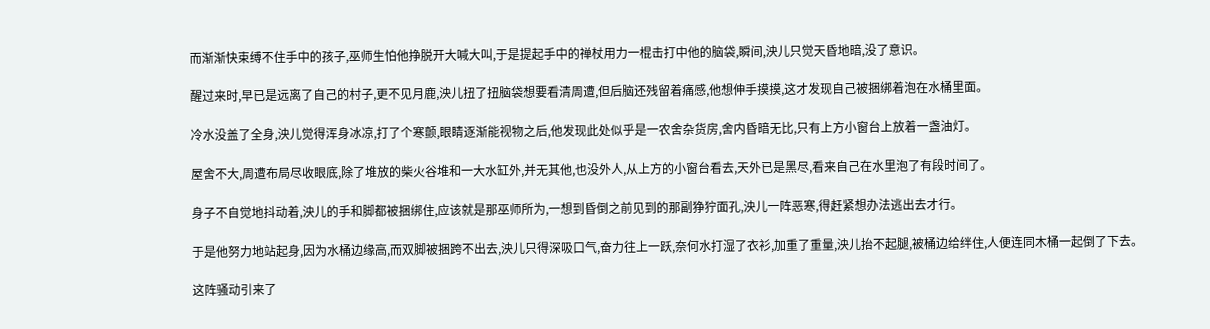而渐渐快束缚不住手中的孩子,巫师生怕他挣脱开大喊大叫,于是提起手中的禅杖用力一棍击打中他的脑袋,瞬间,泱儿只觉天昏地暗,没了意识。

醒过来时,早已是远离了自己的村子,更不见月鹿,泱儿扭了扭脑袋想要看清周遭,但后脑还残留着痛感,他想伸手摸摸,这才发现自己被捆绑着泡在水桶里面。

冷水没盖了全身,泱儿觉得浑身冰凉,打了个寒颤,眼睛逐渐能视物之后,他发现此处似乎是一农舍杂货房,舍内昏暗无比,只有上方小窗台上放着一盏油灯。

屋舍不大,周遭布局尽收眼底,除了堆放的柴火谷堆和一大水缸外,并无其他,也没外人,从上方的小窗台看去,天外已是黑尽,看来自己在水里泡了有段时间了。

身子不自觉地抖动着,泱儿的手和脚都被捆绑住,应该就是那巫师所为,一想到昏倒之前见到的那副狰狞面孔,泱儿一阵恶寒,得赶紧想办法逃出去才行。

于是他努力地站起身,因为水桶边缘高,而双脚被捆跨不出去,泱儿只得深吸口气,奋力往上一跃,奈何水打湿了衣衫,加重了重量,泱儿抬不起腿,被桶边给绊住,人便连同木桶一起倒了下去。

这阵骚动引来了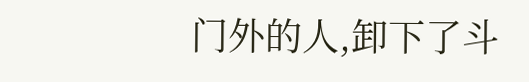门外的人,卸下了斗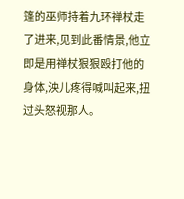篷的巫师持着九环禅杖走了进来,见到此番情景,他立即是用禅杖狠狠殴打他的身体,泱儿疼得喊叫起来,扭过头怒视那人。